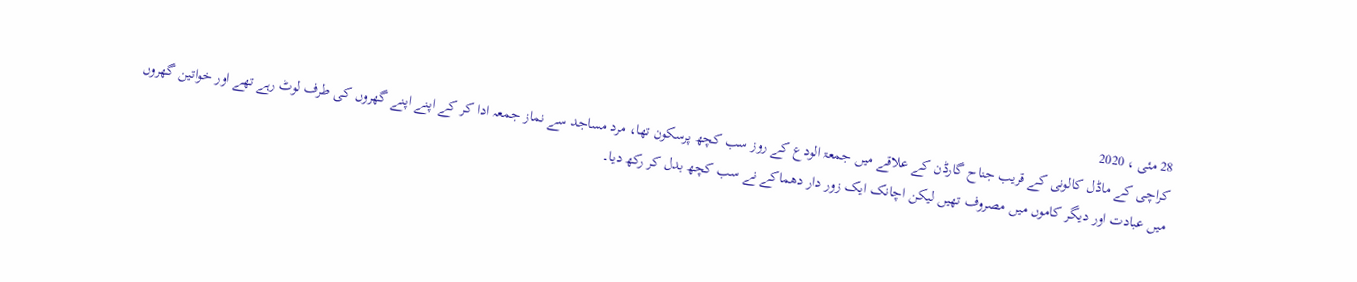28 مئی ، 2020
کراچی کے ماڈل کالونی کے قریب جناح گارڈن کے علاقے میں جمعۃ الودع کے روز سب کچھ پرسکون تھا، مرد مساجد سے نماز جمعہ ادا کر کے اپنے اپنے گھروں کی طرف لوٹ رہے تھے اور خواتین گھروں میں عبادت اور دیگر کاموں میں مصروف تھیں لیکن اچانک ایک زور دار دھماکے نے سب کچھ بدل کر رکھ دیا۔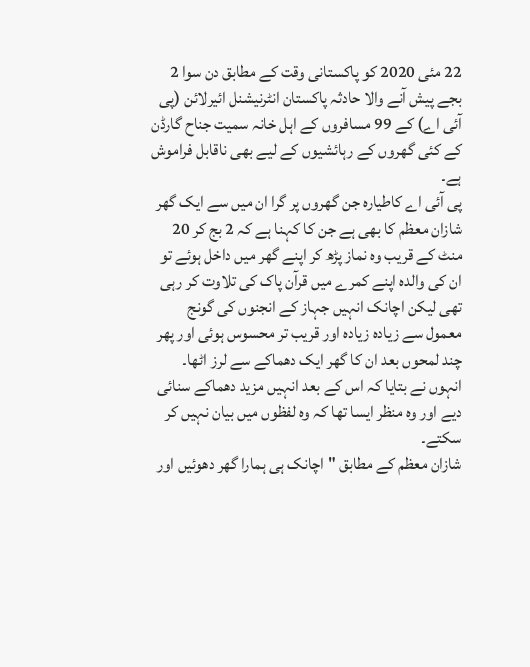22 مئی 2020 کو پاکستانی وقت کے مطابق دن سوا 2 بجے پیش آنے والا حادثہ پاکستان انٹرنیشنل ائیرلائن (پی آئی اے) کے 99 مسافروں کے اہل خانہ سمیت جناح گارڈن کے کئی گھروں کے رہائشیوں کے لیے بھی ناقابل فراموش ہے۔
پی آئی اے کاطیارہ جن گھروں پر گرا ان میں سے ایک گھر شازان معظم کا بھی ہے جن کا کہنا ہے کہ 2 بج کر 20 منٹ کے قریب وہ نماز پڑھ کر اپنے گھر میں داخل ہوئے تو ان کی والدہ اپنے کمرے میں قرآن پاک کی تلاوت کر رہی تھی لیکن اچانک انہیں جہاز کے انجنوں کی گونج معمول سے زیادہ زیادہ اور قریب تر محسوس ہوئی اور پھر چند لمحوں بعد ان کا گھر ایک دھماکے سے لرز اٹھا۔
انہوں نے بتایا کہ اس کے بعد انہیں مزید دھماکے سنائی دیے اور وہ منظر ایسا تھا کہ وہ لفظوں میں بیان نہیں کر سکتے۔
شازان معظم کے مطابق "اچانک ہی ہمارا گھر دھوئیں اور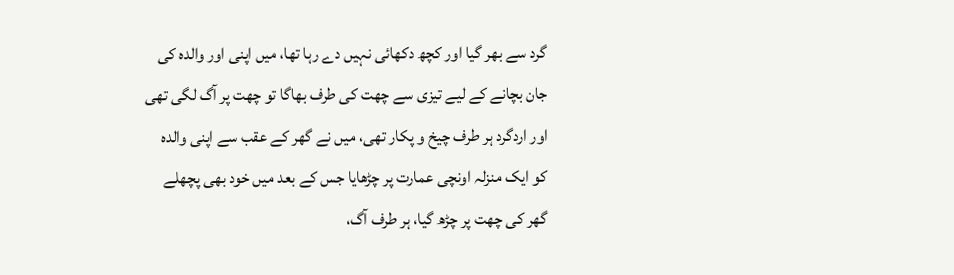گرد سے بھر گیا اور کچھ دکھائی نہیں دے رہا تھا، میں اپنی اور والدہ کی جان بچانے کے لیے تیزی سے چھت کی طرف بھاگا تو چھت پر آگ لگی تھی اور اردگرد ہر طرف چیخ و پکار تھی، میں نے گھر کے عقب سے اپنی والدہ کو ایک منزلہ اونچی عمارت پر چڑھایا جس کے بعد میں خود بھی پچھلے گھر کی چھت پر چڑھ گیا، ہر طرف آگ،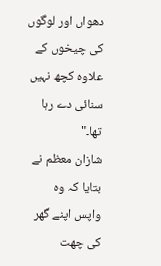دھواں اور لوگوں کی چیخوں کے علاوہ کچھ نہیں سنائی دے رہا تھا۔"
شازان معظم نے بتایا کہ وہ واپس اپنے گھر کی چھت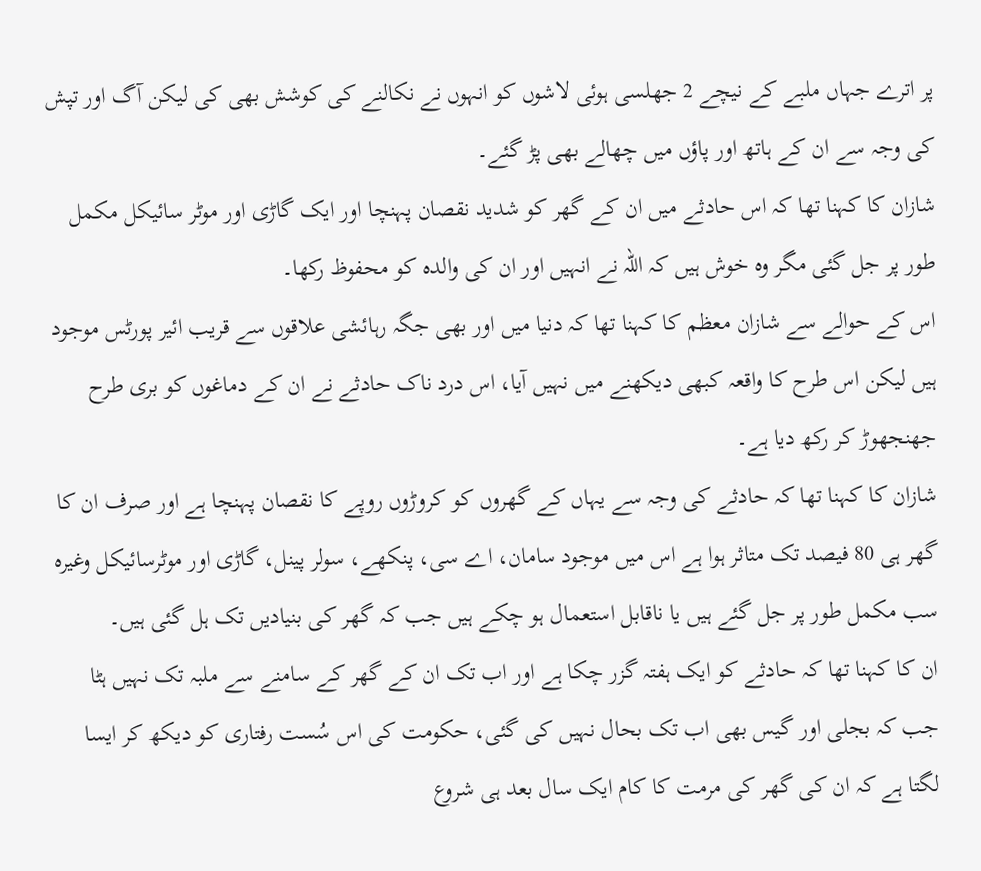پر اترے جہاں ملبے کے نیچے 2 جھلسی ہوئی لاشوں کو انہوں نے نکالنے کی کوشش بھی کی لیکن آگ اور تپش کی وجہ سے ان کے ہاتھ اور پاؤں میں چھالے بھی پڑ گئے۔
شازان کا کہنا تھا کہ اس حادثے میں ان کے گھر کو شدید نقصان پہنچا اور ایک گاڑی اور موٹر سائیکل مکمل طور پر جل گئی مگر وہ خوش ہیں کہ اللہ نے انہیں اور ان کی والدہ کو محفوظ رکھا۔
اس کے حوالے سے شازان معظم کا کہنا تھا کہ دنیا میں اور بھی جگہ رہائشی علاقوں سے قریب ائیر پورٹس موجود ہیں لیکن اس طرح کا واقعہ کبھی دیکھنے میں نہیں آیا، اس درد ناک حادثے نے ان کے دماغوں کو بری طرح جھنجھوڑ کر رکھ دیا ہے۔
شازان کا کہنا تھا کہ حادثے کی وجہ سے یہاں کے گھروں کو کروڑوں روپے کا نقصان پہنچا ہے اور صرف ان کا گھر ہی 80 فیصد تک متاثر ہوا ہے اس میں موجود سامان، اے سی، پنکھے، سولر پینل، گاڑی اور موٹرسائیکل وغیرہ سب مکمل طور پر جل گئے ہیں یا ناقابل استعمال ہو چکے ہیں جب کہ گھر کی بنیادیں تک ہل گئی ہیں۔
ان کا کہنا تھا کہ حادثے کو ایک ہفتہ گزر چکا ہے اور اب تک ان کے گھر کے سامنے سے ملبہ تک نہیں ہٹا جب کہ بجلی اور گیس بھی اب تک بحال نہیں کی گئی، حکومت کی اس سُست رفتاری کو دیکھ کر ایسا لگتا ہے کہ ان کی گھر کی مرمت کا کام ایک سال بعد ہی شروع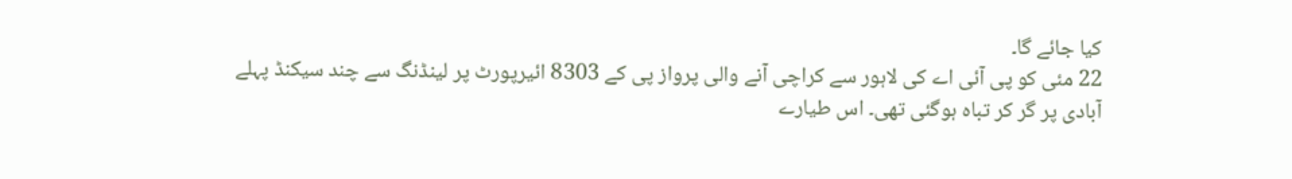کیا جائے گا۔
22 مئی کو پی آئی اے کی لاہور سے کراچی آنے والی پرواز پی کے 8303 ائیرپورٹ پر لینڈنگ سے چند سیکنڈ پہلے آبادی پر گر کر تباہ ہوگئی تھی۔ اس طیارے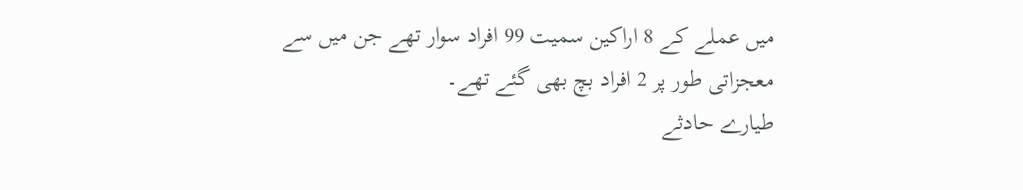میں عملے کے 8 اراکین سمیت 99 افراد سوار تھے جن میں سے معجزاتی طور پر 2 افراد بچ بھی گئے تھے۔
طیارے حادثے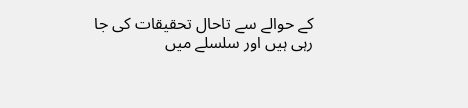کے حوالے سے تاحال تحقیقات کی جا رہی ہیں اور سلسلے میں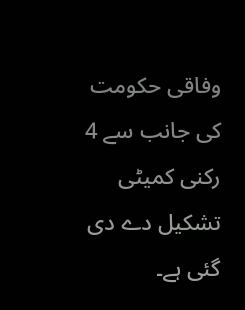وفاقی حکومت کی جانب سے 4 رکنی کمیٹی تشکیل دے دی گئی ہے۔